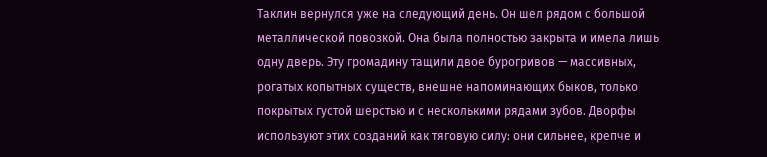Таклин вернулся уже на следующий день. Он шел рядом с большой металлической повозкой. Она была полностью закрыта и имела лишь одну дверь. Эту громадину тащили двое бурогривов — массивных, рогатых копытных существ, внешне напоминающих быков, только покрытых густой шерстью и с несколькими рядами зубов. Дворфы используют этих созданий как тяговую силу: они сильнее, крепче и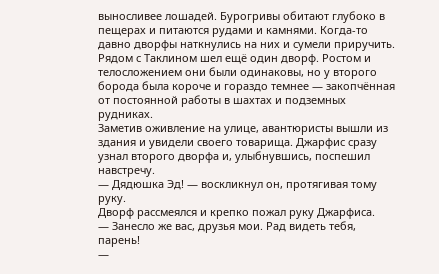выносливее лошадей. Бурогривы обитают глубоко в пещерах и питаются рудами и камнями. Когда-то давно дворфы наткнулись на них и сумели приручить.
Рядом с Таклином шел ещё один дворф. Ростом и телосложением они были одинаковы, но у второго борода была короче и гораздо темнее — закопчённая от постоянной работы в шахтах и подземных рудниках.
Заметив оживление на улице, авантюристы вышли из здания и увидели своего товарища. Джарфис сразу узнал второго дворфа и, улыбнувшись, поспешил навстречу.
— Дядюшка Эд! — воскликнул он, протягивая тому руку.
Дворф рассмеялся и крепко пожал руку Джарфиса.
— Занесло же вас, друзья мои. Рад видеть тебя, парень!
—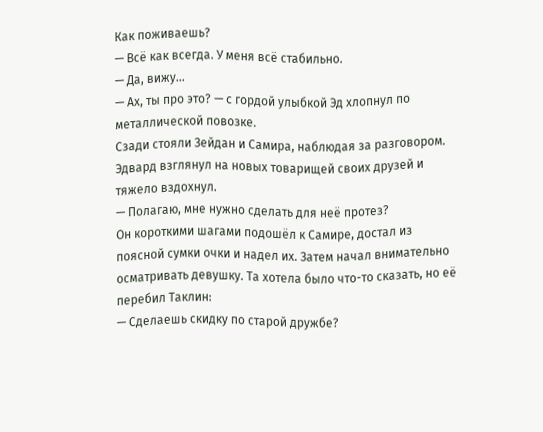Как поживаешь?
— Всё как всегда. У меня всё стабильно.
— Да, вижу…
— Ах, ты про это? — с гордой улыбкой Эд хлопнул по металлической повозке.
Сзади стояли Зейдан и Самира, наблюдая за разговором. Эдвард взглянул на новых товарищей своих друзей и тяжело вздохнул.
— Полагаю, мне нужно сделать для неё протез?
Он короткими шагами подошёл к Самире, достал из поясной сумки очки и надел их. Затем начал внимательно осматривать девушку. Та хотела было что-то сказать, но её перебил Таклин:
— Сделаешь скидку по старой дружбе?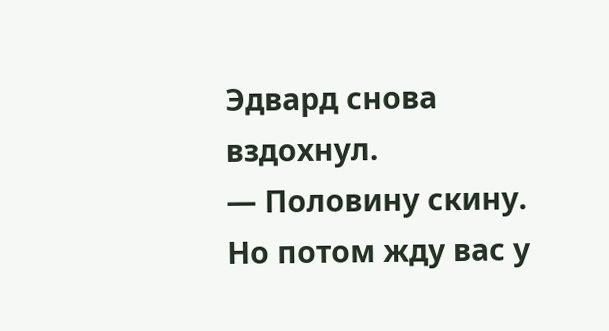Эдвард снова вздохнул.
— Половину скину. Но потом жду вас у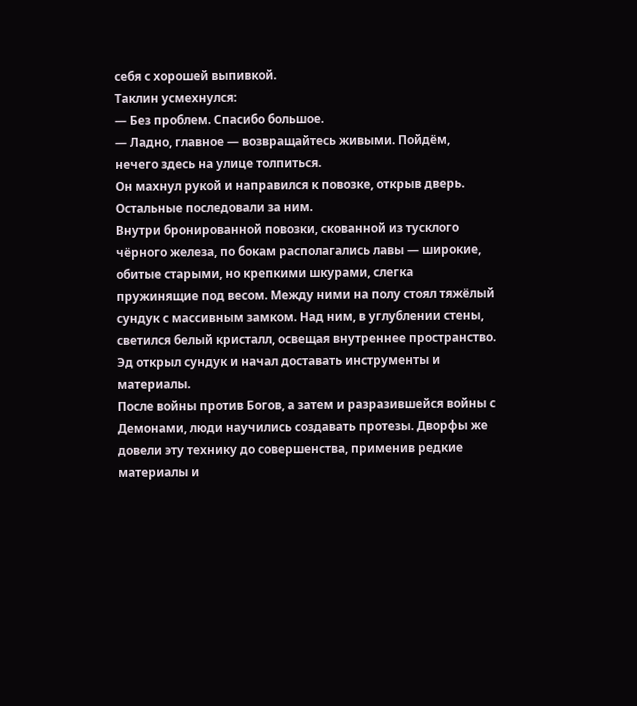себя с хорошей выпивкой.
Таклин усмехнулся:
— Без проблем. Спасибо большое.
— Ладно, главное — возвращайтесь живыми. Пойдём, нечего здесь на улице толпиться.
Он махнул рукой и направился к повозке, открыв дверь. Остальные последовали за ним.
Внутри бронированной повозки, скованной из тусклого чёрного железа, по бокам располагались лавы — широкие, обитые старыми, но крепкими шкурами, слегка пружинящие под весом. Между ними на полу стоял тяжёлый сундук с массивным замком. Над ним, в углублении стены, светился белый кристалл, освещая внутреннее пространство. Эд открыл сундук и начал доставать инструменты и материалы.
После войны против Богов, а затем и разразившейся войны с Демонами, люди научились создавать протезы. Дворфы же довели эту технику до совершенства, применив редкие материалы и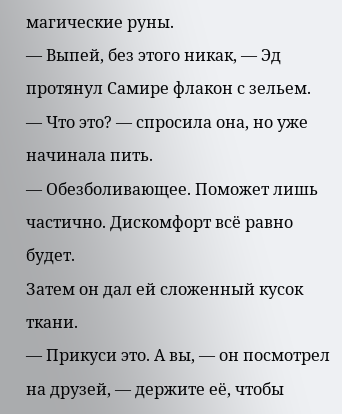магические руны.
— Выпей, без этого никак, — Эд протянул Самире флакон с зельем.
— Что это? — спросила она, но уже начинала пить.
— Обезболивающее. Поможет лишь частично. Дискомфорт всё равно будет.
Затем он дал ей сложенный кусок ткани.
— Прикуси это. А вы, — он посмотрел на друзей, — держите её, чтобы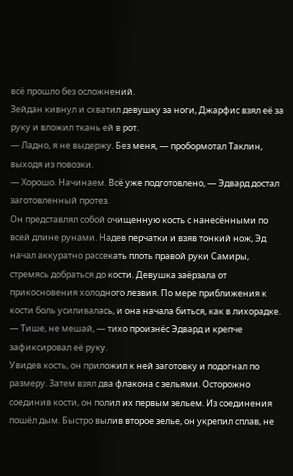всё прошло без осложнений.
Зейдан кивнул и схватил девушку за ноги, Джарфис взял её за руку и вложил ткань ей в рот.
— Ладно, я не выдержу. Без меня, — пробормотал Таклин, выходя из повозки.
— Хорошо. Начинаем. Всё уже подготовлено, — Эдвард достал заготовленный протез.
Он представлял собой очищенную кость с нанесёнными по всей длине рунами. Надев перчатки и взяв тонкий нож, Эд начал аккуратно рассекать плоть правой руки Самиры, стремясь добраться до кости. Девушка заёрзала от прикосновения холодного лезвия. По мере приближения к кости боль усиливалась, и она начала биться, как в лихорадке.
— Тише, не мешай, — тихо произнёс Эдвард и крепче зафиксировал её руку.
Увидев кость, он приложил к ней заготовку и подогнал по размеру. Затем взял два флакона с зельями. Осторожно соединив кости, он полил их первым зельем. Из соединения пошёл дым. Быстро вылив второе зелье, он укрепил сплав, не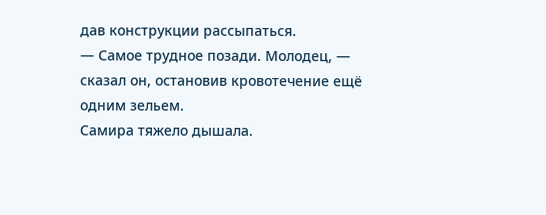дав конструкции рассыпаться.
— Самое трудное позади. Молодец, — сказал он, остановив кровотечение ещё одним зельем.
Самира тяжело дышала.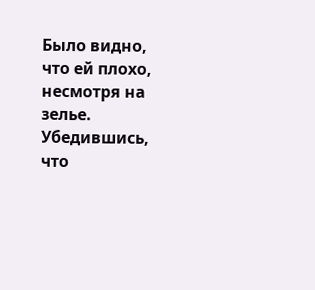Было видно, что ей плохо, несмотря на зелье. Убедившись, что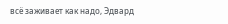всё заживает как надо, Эдвард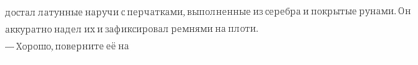достал латунные наручи с перчатками, выполненные из серебра и покрытые рунами. Он аккуратно надел их и зафиксировал ремнями на плоти.
— Хорошо, поверните её на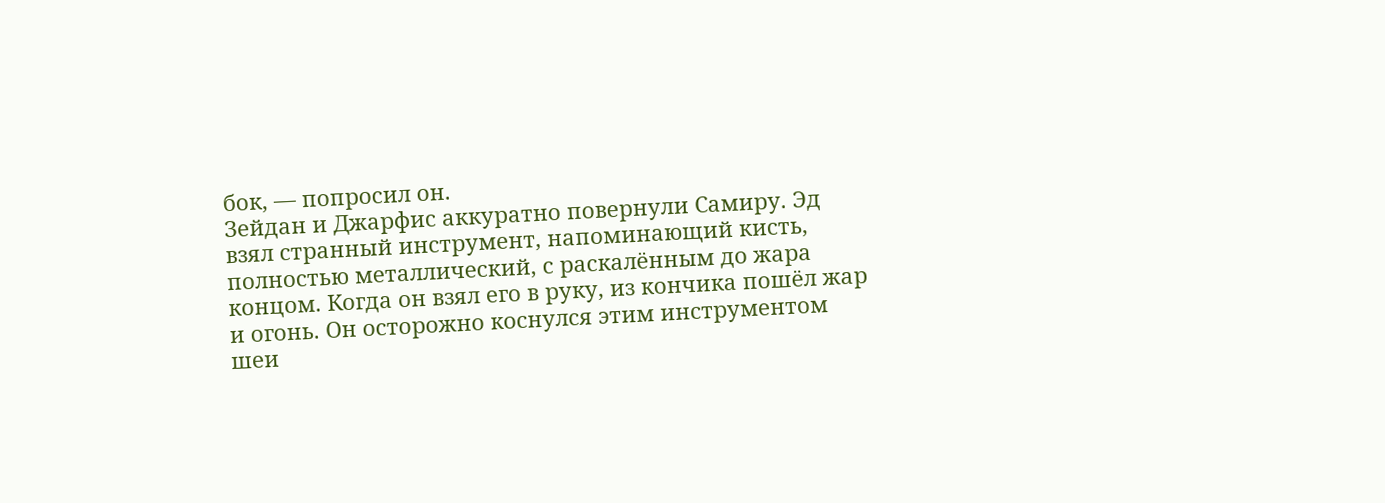бок, — попросил он.
Зейдан и Джарфис аккуратно повернули Самиру. Эд взял странный инструмент, напоминающий кисть, полностью металлический, с раскалённым до жара концом. Когда он взял его в руку, из кончика пошёл жар и огонь. Он осторожно коснулся этим инструментом шеи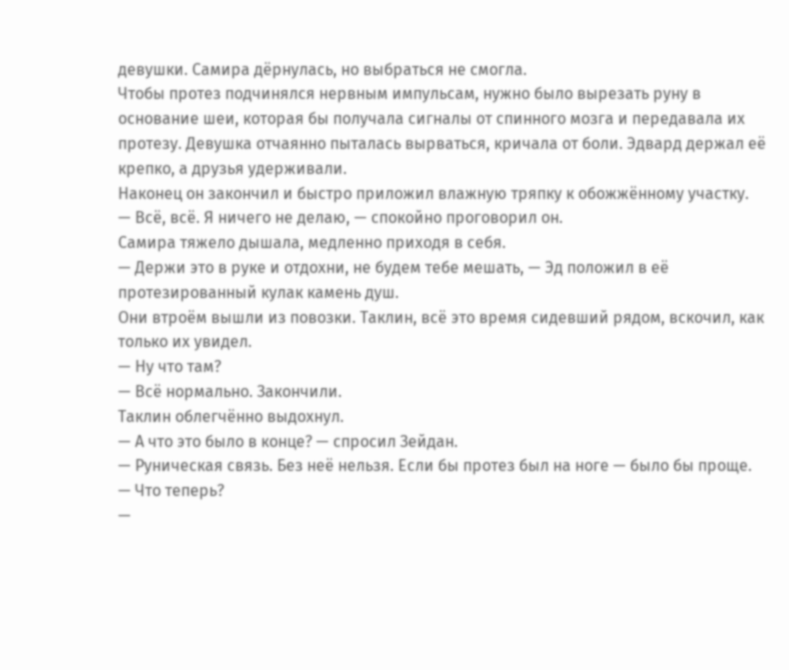девушки. Самира дёрнулась, но выбраться не смогла.
Чтобы протез подчинялся нервным импульсам, нужно было вырезать руну в основание шеи, которая бы получала сигналы от спинного мозга и передавала их протезу. Девушка отчаянно пыталась вырваться, кричала от боли. Эдвард держал её крепко, а друзья удерживали.
Наконец он закончил и быстро приложил влажную тряпку к обожжённому участку.
— Всё, всё. Я ничего не делаю, — спокойно проговорил он.
Самира тяжело дышала, медленно приходя в себя.
— Держи это в руке и отдохни, не будем тебе мешать, — Эд положил в её протезированный кулак камень душ.
Они втроём вышли из повозки. Таклин, всё это время сидевший рядом, вскочил, как только их увидел.
— Ну что там?
— Всё нормально. Закончили.
Таклин облегчённо выдохнул.
— А что это было в конце? — спросил Зейдан.
— Руническая связь. Без неё нельзя. Если бы протез был на ноге — было бы проще.
— Что теперь?
—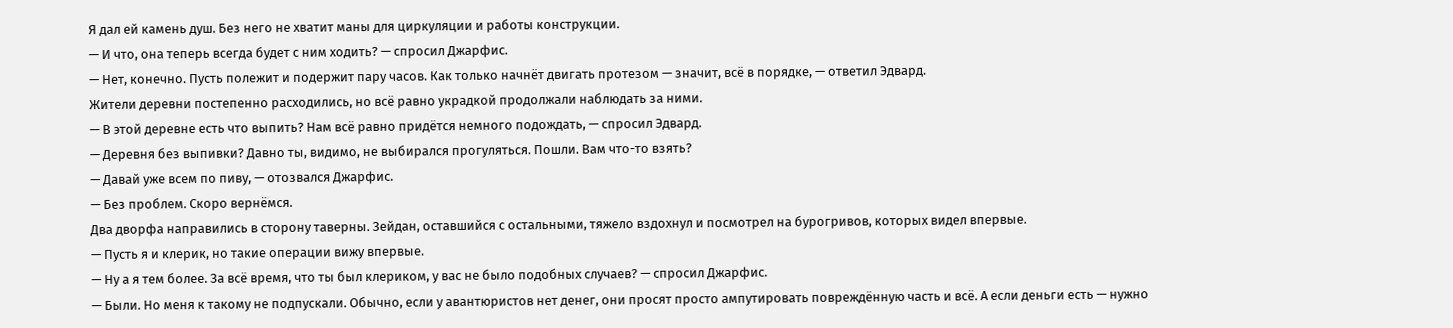Я дал ей камень душ. Без него не хватит маны для циркуляции и работы конструкции.
— И что, она теперь всегда будет с ним ходить? — спросил Джарфис.
— Нет, конечно. Пусть полежит и подержит пару часов. Как только начнёт двигать протезом — значит, всё в порядке, — ответил Эдвард.
Жители деревни постепенно расходились, но всё равно украдкой продолжали наблюдать за ними.
— В этой деревне есть что выпить? Нам всё равно придётся немного подождать, — спросил Эдвард.
— Деревня без выпивки? Давно ты, видимо, не выбирался прогуляться. Пошли. Вам что-то взять?
— Давай уже всем по пиву, — отозвался Джарфис.
— Без проблем. Скоро вернёмся.
Два дворфа направились в сторону таверны. Зейдан, оставшийся с остальными, тяжело вздохнул и посмотрел на бурогривов, которых видел впервые.
— Пусть я и клерик, но такие операции вижу впервые.
— Ну а я тем более. За всё время, что ты был клериком, у вас не было подобных случаев? — спросил Джарфис.
— Были. Но меня к такому не подпускали. Обычно, если у авантюристов нет денег, они просят просто ампутировать повреждённую часть и всё. А если деньги есть — нужно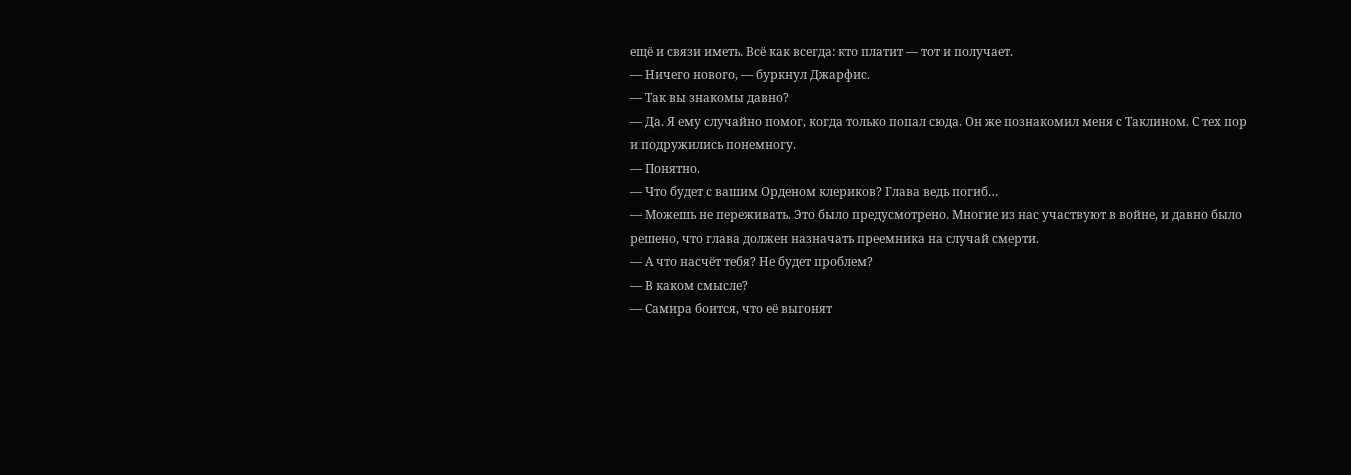ещё и связи иметь. Всё как всегда: кто платит — тот и получает.
— Ничего нового, — буркнул Джарфис.
— Так вы знакомы давно?
— Да. Я ему случайно помог, когда только попал сюда. Он же познакомил меня с Таклином. С тех пор и подружились понемногу.
— Понятно.
— Что будет с вашим Орденом клериков? Глава ведь погиб…
— Можешь не переживать. Это было предусмотрено. Многие из нас участвуют в войне, и давно было решено, что глава должен назначать преемника на случай смерти.
— А что насчёт тебя? Не будет проблем?
— В каком смысле?
— Самира боится, что её выгонят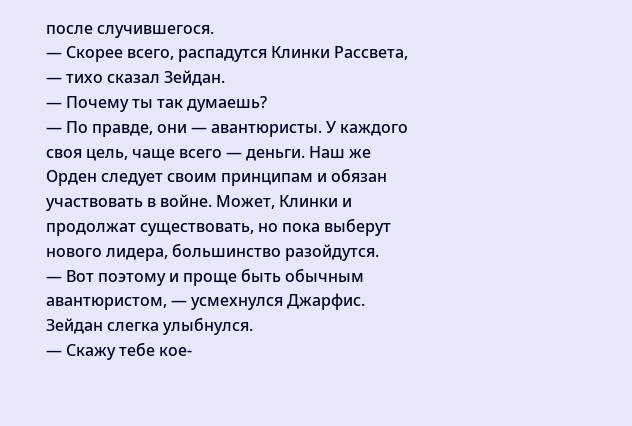после случившегося.
— Скорее всего, распадутся Клинки Рассвета, — тихо сказал Зейдан.
— Почему ты так думаешь?
— По правде, они — авантюристы. У каждого своя цель, чаще всего — деньги. Наш же Орден следует своим принципам и обязан участвовать в войне. Может, Клинки и продолжат существовать, но пока выберут нового лидера, большинство разойдутся.
— Вот поэтому и проще быть обычным авантюристом, — усмехнулся Джарфис.
Зейдан слегка улыбнулся.
— Скажу тебе кое-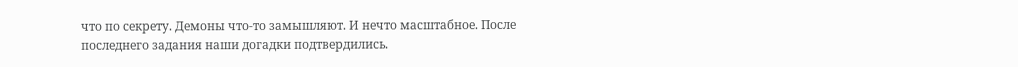что по секрету. Демоны что-то замышляют. И нечто масштабное. После последнего задания наши догадки подтвердились.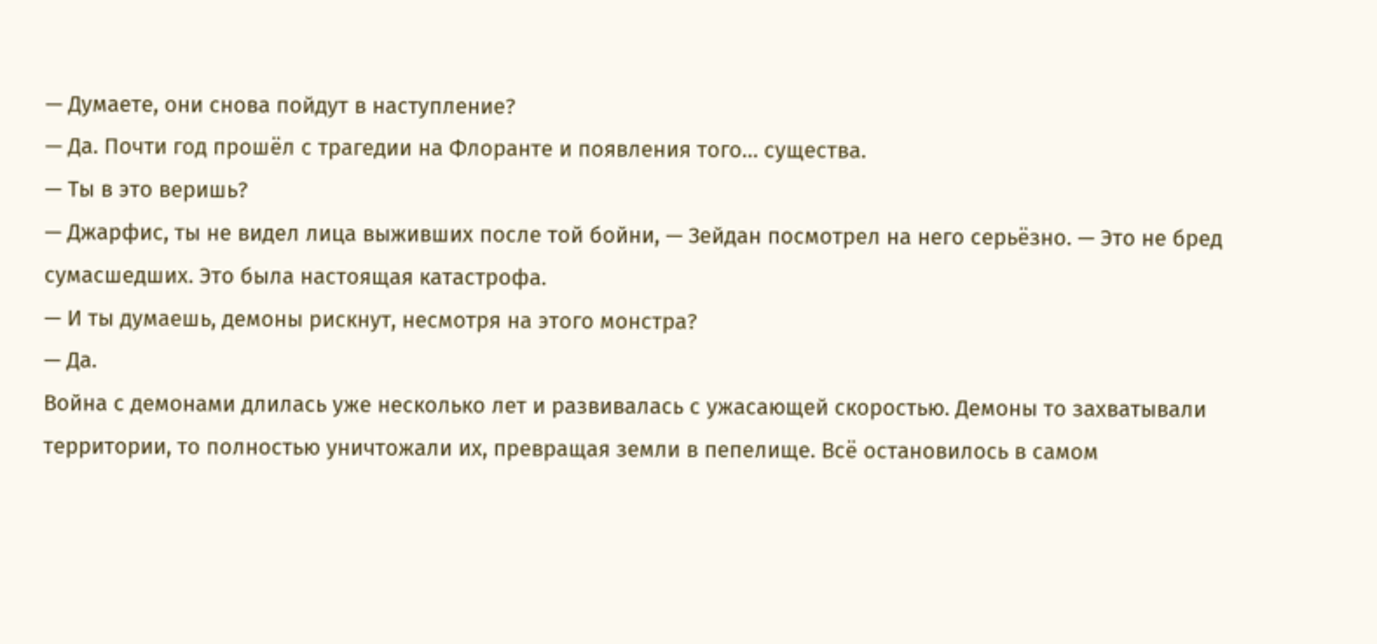— Думаете, они снова пойдут в наступление?
— Да. Почти год прошёл с трагедии на Флоранте и появления того… существа.
— Ты в это веришь?
— Джарфис, ты не видел лица выживших после той бойни, — Зейдан посмотрел на него серьёзно. — Это не бред сумасшедших. Это была настоящая катастрофа.
— И ты думаешь, демоны рискнут, несмотря на этого монстра?
— Да.
Война с демонами длилась уже несколько лет и развивалась с ужасающей скоростью. Демоны то захватывали территории, то полностью уничтожали их, превращая земли в пепелище. Всё остановилось в самом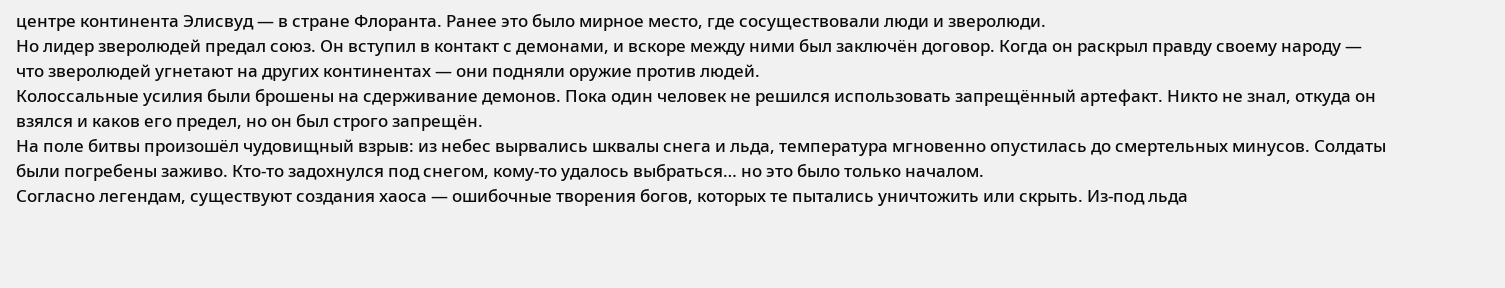центре континента Элисвуд — в стране Флоранта. Ранее это было мирное место, где сосуществовали люди и зверолюди.
Но лидер зверолюдей предал союз. Он вступил в контакт с демонами, и вскоре между ними был заключён договор. Когда он раскрыл правду своему народу — что зверолюдей угнетают на других континентах — они подняли оружие против людей.
Колоссальные усилия были брошены на сдерживание демонов. Пока один человек не решился использовать запрещённый артефакт. Никто не знал, откуда он взялся и каков его предел, но он был строго запрещён.
На поле битвы произошёл чудовищный взрыв: из небес вырвались шквалы снега и льда, температура мгновенно опустилась до смертельных минусов. Солдаты были погребены заживо. Кто-то задохнулся под снегом, кому-то удалось выбраться… но это было только началом.
Согласно легендам, существуют создания хаоса — ошибочные творения богов, которых те пытались уничтожить или скрыть. Из-под льда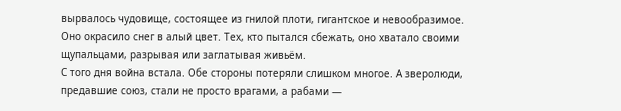вырвалось чудовище, состоящее из гнилой плоти, гигантское и невообразимое. Оно окрасило снег в алый цвет. Тех, кто пытался сбежать, оно хватало своими щупальцами, разрывая или заглатывая живьём.
С того дня война встала. Обе стороны потеряли слишком многое. А зверолюди, предавшие союз, стали не просто врагами, а рабами —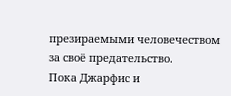презираемыми человечеством за своё предательство.
Пока Джарфис и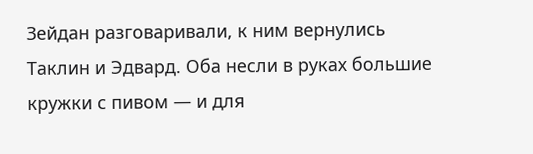Зейдан разговаривали, к ним вернулись Таклин и Эдвард. Оба несли в руках большие кружки с пивом — и для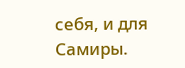себя, и для Самиры.